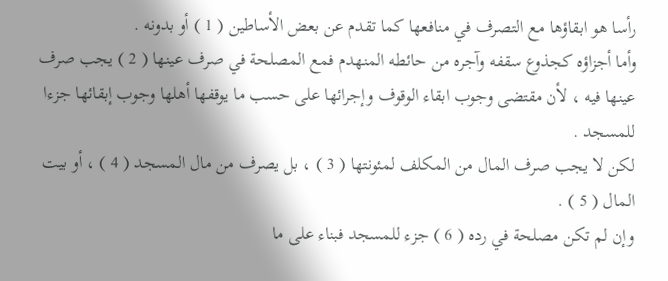رأسا هو ابقاؤها مع التصرف في منافعها كما تقدم عن بعض الأساطين ( 1 ) أو بدونه .
وأما أجزاؤه كجذوع سقفه وآجره من حائطه المنهدم فمع المصلحة في صرف عينها ( 2 ) يجب صرف عينها فيه ، لأن مقتضى وجوب ابقاء الوقوف وإجرائها على حسب ما يوقفها أهلها وجوب إبقائها جزءا للمسجد .
لكن لا يجب صرف المال من المكلف لمئونتها ( 3 ) ، بل يصرف من مال المسجد ( 4 ) ، أو بيت المال ( 5 ) .
وإن لم تكن مصلحة في رده ( 6 ) جزء للمسجد فبناء على ما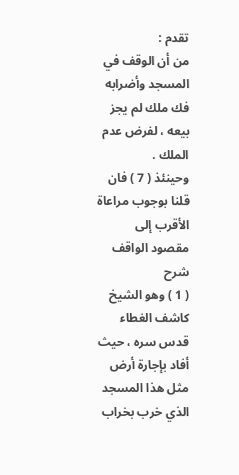تقدم :
من أن الوقف في المسجد وأضرابه فك ملك لم يجز بيعه ، لفرض عدم الملك .
وحينئذ ( 7 ) فان قلنا بوجوب مراعاة الأقرب إلى مقصود الواقف
شرح
( 1 ) وهو الشيخ كاشف الغطاء قدس سره ، حيث أفاد بإجارة أرض مثل هذا المسجد الذي خرب بخراب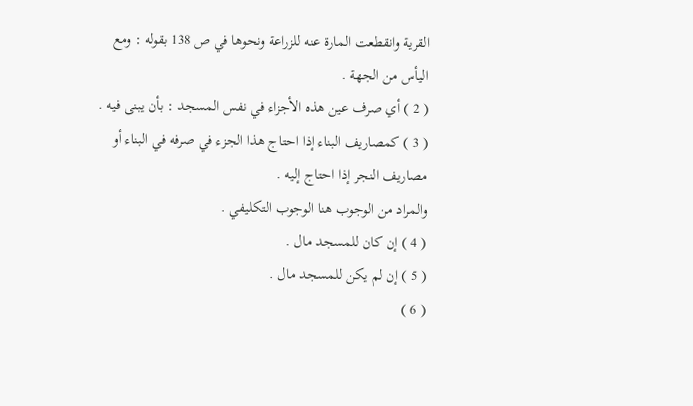القرية وانقطعت المارة عنه للزراعة ونحوها في ص 138 بقوله : ومع اليأس من الجهة .
( 2 ) أي صرف عين هذه الأجزاء في نفس المسجد : بأن يبنى فيه .
( 3 ) كمصاريف البناء إذا احتاج هذا الجزء في صرفه في البناء أو مصاريف النجر إذا احتاج إليه .
والمراد من الوجوب هنا الوجوب التكليفي .
( 4 ) إن كان للمسجد مال .
( 5 ) إن لم يكن للمسجد مال .
( 6 )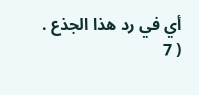أي في رد هذا الجذع .
( 7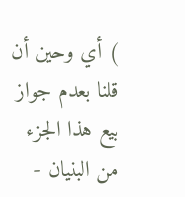) أي وحين أن قلنا بعدم جواز بيع هذا الجزء من البنيان -